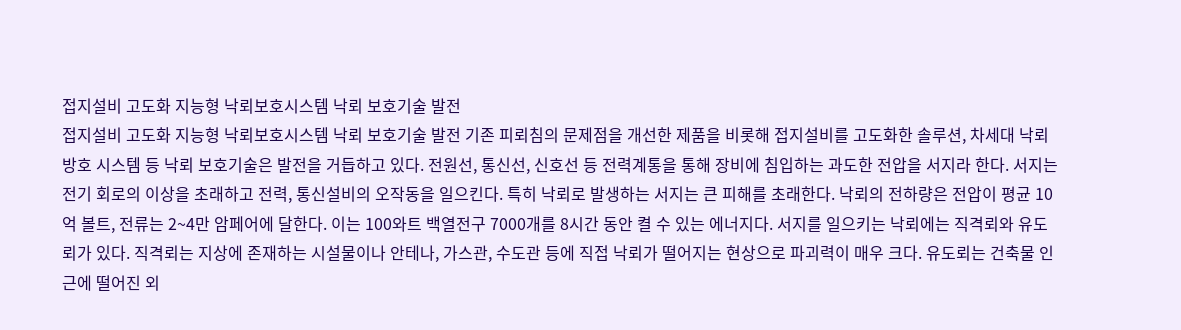접지설비 고도화 지능형 낙뢰보호시스템 낙뢰 보호기술 발전
접지설비 고도화 지능형 낙뢰보호시스템 낙뢰 보호기술 발전 기존 피뢰침의 문제점을 개선한 제품을 비롯해 접지설비를 고도화한 솔루션, 차세대 낙뢰방호 시스템 등 낙뢰 보호기술은 발전을 거듭하고 있다. 전원선, 통신선, 신호선 등 전력계통을 통해 장비에 침입하는 과도한 전압을 서지라 한다. 서지는 전기 회로의 이상을 초래하고 전력, 통신설비의 오작동을 일으킨다. 특히 낙뢰로 발생하는 서지는 큰 피해를 초래한다. 낙뢰의 전하량은 전압이 평균 10억 볼트, 전류는 2~4만 암페어에 달한다. 이는 100와트 백열전구 7000개를 8시간 동안 켤 수 있는 에너지다. 서지를 일으키는 낙뢰에는 직격뢰와 유도뢰가 있다. 직격뢰는 지상에 존재하는 시설물이나 안테나, 가스관, 수도관 등에 직접 낙뢰가 떨어지는 현상으로 파괴력이 매우 크다. 유도뢰는 건축물 인근에 떨어진 외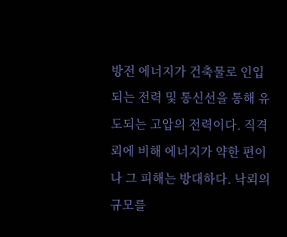방전 에너지가 건축물로 인입되는 전력 및 통신선을 통해 유도되는 고압의 전력이다. 직격뢰에 비해 에너지가 약한 편이나 그 피해는 방대하다. 낙뢰의 규모를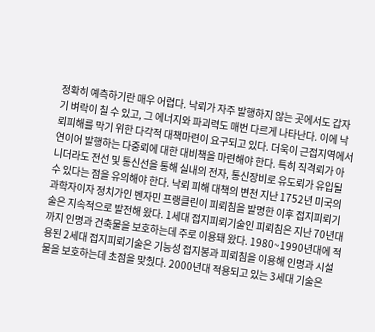정확히 예측하기란 매우 어렵다. 낙뢰가 자주 발행하지 않는 곳에서도 갑자기 벼락이 칠 수 있고, 그 에너지와 파괴력도 매번 다르게 나타난다. 이에 낙뢰피해를 막기 위한 다각적 대책마련이 요구되고 있다. 더욱이 근접지역에서 연이어 발행하는 다중뢰에 대한 대비책을 마련해야 한다. 특히 직격뢰가 아니더라도 전선 및 통신선을 통해 실내의 전자, 통신장비로 유도뢰가 유입될 수 있다는 점을 유의해야 한다. 낙뢰 피해 대책의 변천 지난 1752년 미국의 과학자이자 정치가인 벤자민 프랭클린이 피뢰침을 발명한 이후 접지피뢰기술은 지속적으로 발전해 왔다. 1세대 접지피뢰기술인 피뢰침은 지난 70년대까지 인명과 건축물을 보호하는데 주로 이용돼 왔다. 1980~1990년대에 적용된 2세대 접지피뢰기술은 기능성 접지봉과 피뢰침을 이용해 인명과 시설물을 보호하는데 초점을 맞췄다. 2000년대 적용되고 있는 3세대 기술은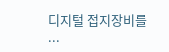디지털 접지장비를 ...